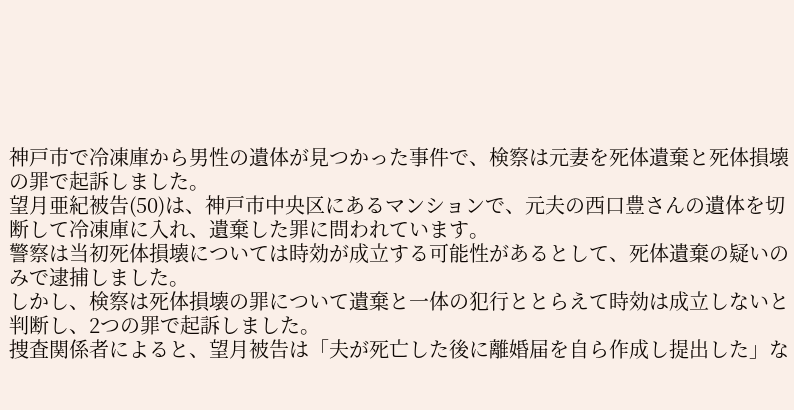神戸市で冷凍庫から男性の遺体が見つかった事件で、検察は元妻を死体遺棄と死体損壊の罪で起訴しました。
望月亜紀被告(50)は、神戸市中央区にあるマンションで、元夫の西口豊さんの遺体を切断して冷凍庫に入れ、遺棄した罪に問われています。
警察は当初死体損壊については時効が成立する可能性があるとして、死体遺棄の疑いのみで逮捕しました。
しかし、検察は死体損壊の罪について遺棄と一体の犯行ととらえて時効は成立しないと判断し、2つの罪で起訴しました。
捜査関係者によると、望月被告は「夫が死亡した後に離婚届を自ら作成し提出した」な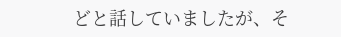どと話していましたが、そ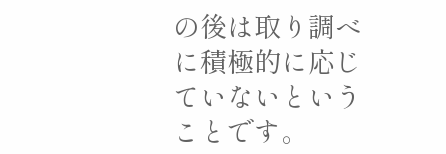の後は取り調べに積極的に応じていないということです。